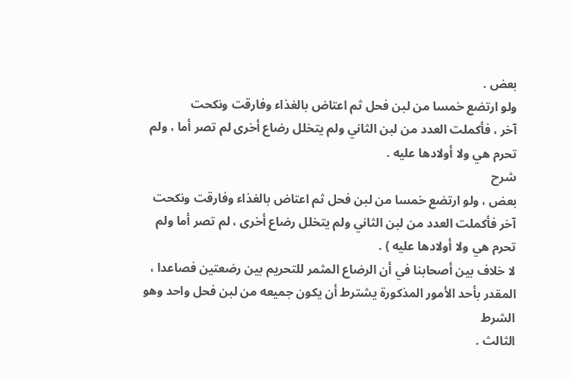بعض .
ولو ارتضع خمسا من لبن فحل ثم اعتاض بالغذاء وفارقت ونكحت
آخر ، فأكملت العدد من لبن الثاني ولم يتخلل رضاع أخرى لم تصر أما ، ولم
تحرم هي ولا أولادها عليه .
شرح
بعض ، ولو ارتضع خمسا من لبن فحل ثم اعتاض بالغذاء وفارقت ونكحت
آخر فأكملت العدد من لبن الثاني ولم يتخلل رضاع أخرى ، لم تصر أما ولم
تحرم هي ولا أولادها عليه ) .
لا خلاف بين أصحابنا في أن الرضاع المثمر للتحريم بين رضعتين فصاعدا ،
المقدر بأحد الأمور المذكورة يشترط أن يكون جميعه من لبن فحل واحد وهو الشرط
الثالث .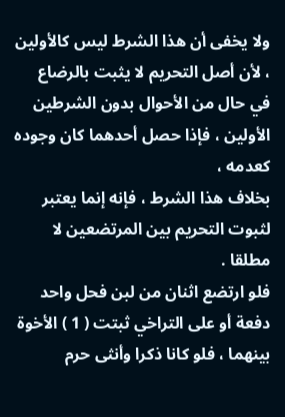ولا يخفى أن هذا الشرط ليس كالأولين ، لأن أصل التحريم لا يثبت بالرضاع
في حال من الأحوال بدون الشرطين الأولين ، فإذا حصل أحدهما كان وجوده كعدمه ،
بخلاف هذا الشرط ، فإنه إنما يعتبر لثبوت التحريم بين المرتضعين لا مطلقا .
فلو ارتضع اثنان من لبن فحل واحد دفعة أو على التراخي ثبتت ( 1 ) الأخوة
بينهما ، فلو كانا ذكرا وأنثى حرم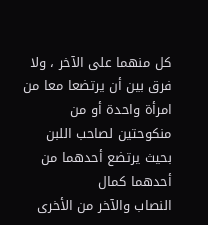كل منهما على الآخر ، ولا فرق بين أن يرتضعا معا من
امرأة واحدة أو من منكوحتين لصاحب اللبن بحيث يرتضع أحدهما من أحدهما كمال
النصاب والآخر من الأخرى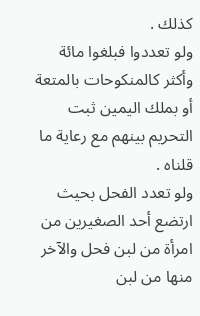كذلك .
ولو تعددوا فبلغوا مائة وأكثر كالمنكوحات بالمتعة أو بملك اليمين ثبت
التحريم بينهم مع رعاية ما قلناه .
ولو تعدد الفحل بحيث ارتضع أحد الصغيرين من امرأة من لبن فحل والآخر
منها من لبن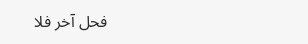فحل آخر فلا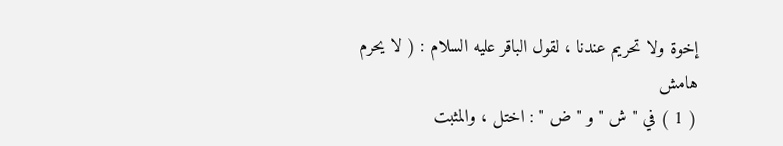إخوة ولا تحريم عندنا ، لقول الباقر عليه السلام : ( لا يحرم
هامش
( 1 ) في " ش " و " ض " : اختل ، والمثبت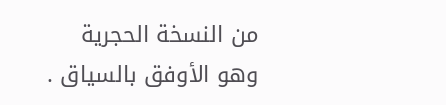من النسخة الحجرية وهو الأوفق بالسياق .